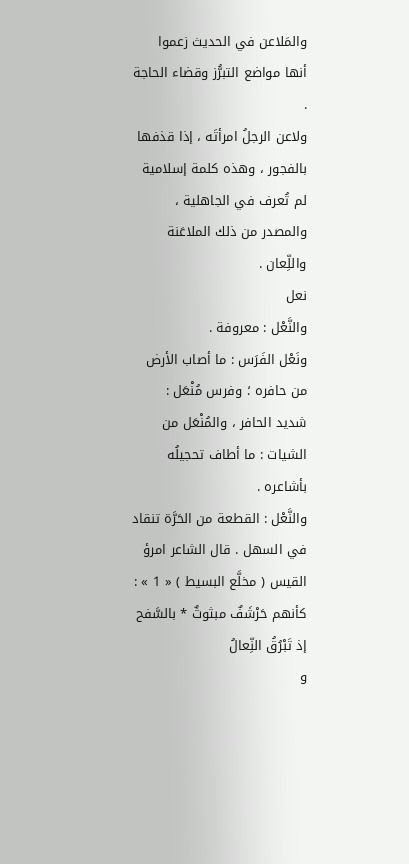والمَلاعن في الحديث زعموا أنها مواضع التبرُّز وقضاء الحاجة .
ولاعن الرجلُ امرأتَه ، إذا قذفها بالفجور ، وهذه كلمة إسلامية لم تُعرف في الجاهلية ، والمصدر من ذلك الملاعَنة واللِّعان .
نعل
والنَّعْل : معروفة .
ونَعْل الفَرَس : ما أصاب الأرض من حافره ؛ وفرس مُنْعَل :
شديد الحافر ، والمُنْعَل من الشيات : ما أطاف تحجيلُه بأشاعره .
والنَّعْل : القطعة من الحَرَّة تنقاد في السهل . قال الشاعر امرؤ القيس ( مخلَّع البسيط ) « 1 » :
كأنهم حَرْشَفٌ مبثوثٌ * بالسَّفح إذ تَبْرُقُ النِّعالُ
و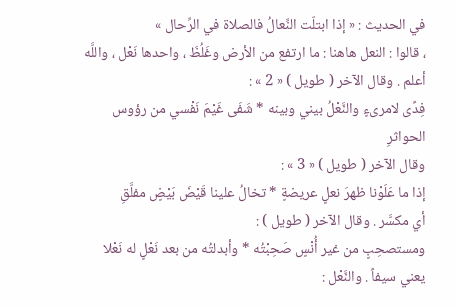في الحديث : « إذا ابتلّت النِّعالُ فالصلاة في الرِّحال »
، قالوا : النعل هاهنا : ما ارتفع من الأرض وغَلُظَ ، واحدها نَعْل ، واللَّه أعلم . وقال الآخر ( طويل ) « 2 » :
فِدًى لامرىءٍ والنَّعْلُ بيني وبينه * شَفَى غَيْمَ نَفْسي من رؤوس الحواثرِ
وقال الآخر ( طويل ) « 3 » :
إذا ما عَلَوْنا ظهرَ نعلٍ عريضةٍ * تخالُ علينا قَيْضَ بَيْضٍ مفلَّقِ
أي مكسَّر . وقال الآخر ( طويل ) :
ومستصحِبٍ من غير أُنْسٍ صَحِبْتُه * وأبدلتُه من بعد نَعْلٍ له نَعْلا
يعني سيفاً . والنَّعْل :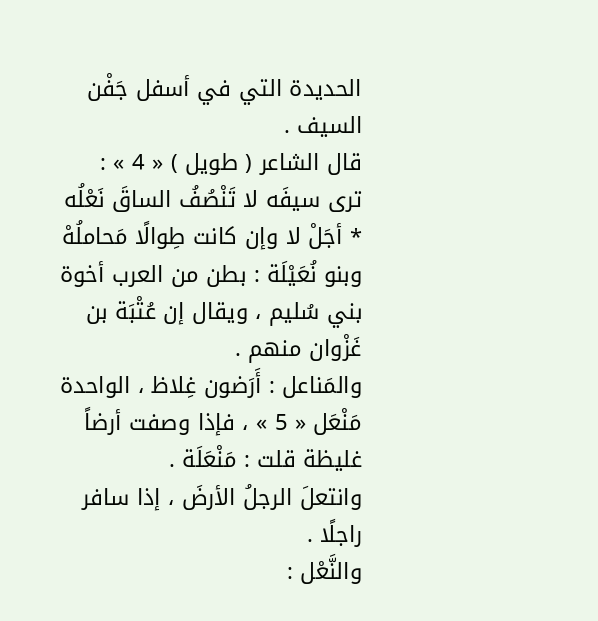الحديدة التي في أسفل جَفْن السيف .
قال الشاعر ( طويل ) « 4 » :
ترى سيفَه لا تَنْصُفُ الساقَ نَعْلُه * أجَلْ لا وإن كانت طِوالًا مَحاملُهْ
وبنو نُعَيْلَة : بطن من العرب أخوة بني سُليم ، ويقال إن عُتْبَة بن غَزْوان منهم .
والمَناعل : أَرَضون غِلاظ ، الواحدة مَنْعَل « 5 » ، فإذا وصفت أرضاً غليظة قلت : مَنْعَلَة .
وانتعلَ الرجلُ الأرضَ ، إذا سافر راجلًا .
والنَّعْل :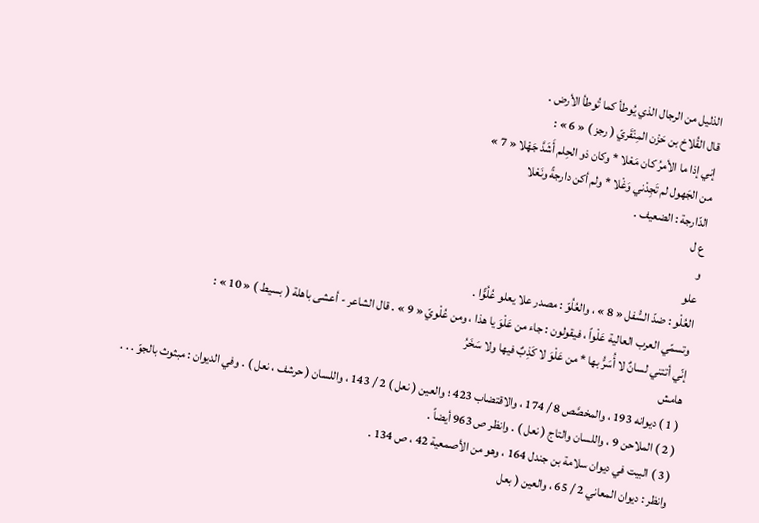الذليل من الرجال الذي يُوطأ كما تُوطأ الأرض .
قال القُلاخ بن حَزْن المِنْقَريّ ( رجز ) « 6 » :
إني إذا ما الأمرُ كان مَعْلا * وكان ذو الحِلم أَشَدَّ جَهْلا « 7 »
من الجَهول لم تَجِدْني وَغْلا * ولم أكن دارجةً ونَعْلا
الدّارجة : الضعيف .
ع ل
و
علو
العُلْو : ضدّ السُّفل « 8 » ، والعُلُوّ : مصدر علا يعلو عُلُوًّا .
وتسمّي العرب العالية عَلْواً ، فيقولون : جاء من عَلْوَ يا هذا ، ومن عُلْويّ « 9 » . قال الشاعر - أعشى باهلة ( بسيط ) « 10 » :
إنّي أتتني لسانٌ لا أُسَرُّ بها * من عَلْوَ لا كَذِبٌ فيها ولا سَخَرُ
هامش
( 1 ) ديوانه 193 ، والمخصَّص 8 / 174 ، والاقتضاب 423 ؛ والعين ( نعل ) 2 / 143 ، واللسان ( حرشف ، نعل ) . وفي الديوان : مبثوث بالجوّ . . .
( 2 ) الملاحن 9 ، واللسان والتاج ( نعل ) . وانظر ص 963 أيضاً .
( 3 ) البيت في ديوان سلامة بن جندل 164 ، وهو من الأصمعية 42 ، ص 134 .
وانظر : ديوان المعاني 2 / 65 ، والعين ( بعل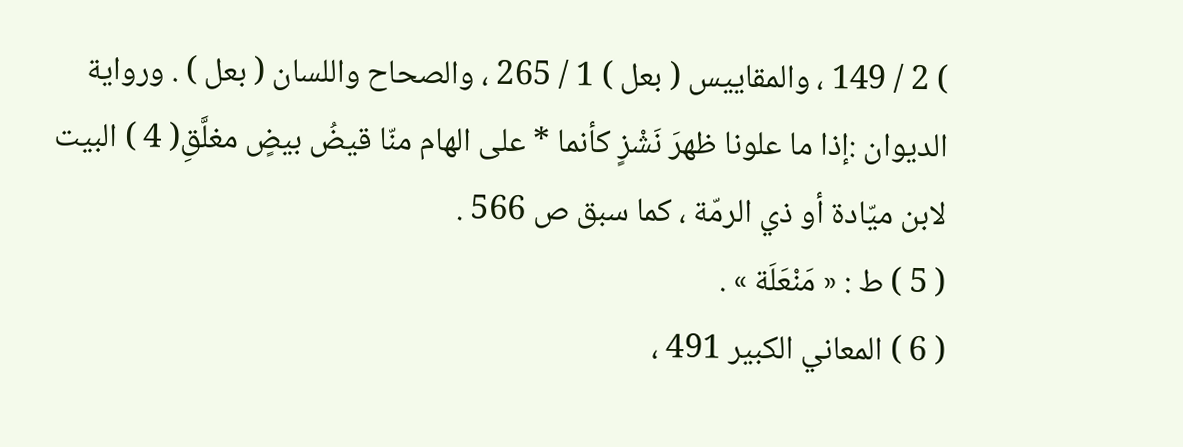) 2 / 149 ، والمقاييس ( بعل ) 1 / 265 ، والصحاح واللسان ( بعل ) . ورواية الديوان :إذا ما علونا ظهرَ نَشْزٍ كأنما * على الهام منّا قيضُ بيضٍ مغلَّقِ( 4 ) البيت لابن ميّادة أو ذي الرمّة ، كما سبق ص 566 .
( 5 ) ط : « مَنْعَلَة » .
( 6 ) المعاني الكبير 491 ،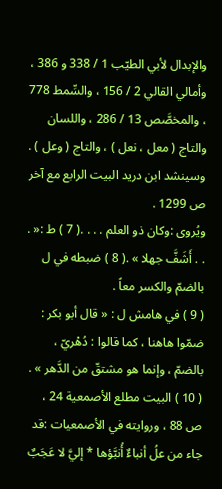والإبدال لأبي الطيّب 1 / 338 و 386 ، وأمالي القالي 2 / 156 ، والسِّمط 778 ، والمخصَّص 13 / 286 ، واللسان والتاج ( معل ، نعل ) ، والتاج ( وعل ) . وسينشد ابن دريد البيت الرابع مع آخر ص 1299 .
ويُروى :وكان ذو العلم . . . .( 7 ) ط :« . . . أَشَفَّ جهلا » .( 8 ) ضبطه في ل بالضمّ والكسر معاً .
( 9 ) في هامش ل : « قال أبو بكر : ضمّوا هاهنا ، كما قالوا : دُهْريّ ، بالضمّ ، وإنما هو مشتقّ من الدَّهر » .
( 10 ) البيت مطلع الأصمعية 24 ، ص 88 ، وروايته في الأصمعيات :قد جاء من علُ أنباءٌ أُنبَّؤها * إليَّ لا عَجَبٌ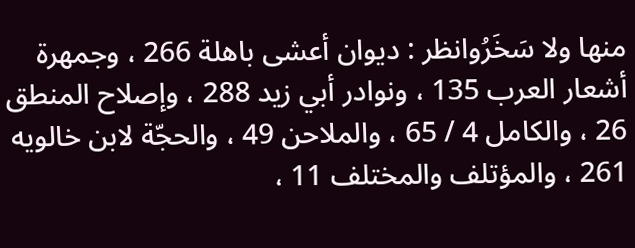منها ولا سَخَرُوانظر : ديوان أعشى باهلة 266 ، وجمهرة أشعار العرب 135 ، ونوادر أبي زيد 288 ، وإصلاح المنطق 26 ، والكامل 4 / 65 ، والملاحن 49 ، والحجّة لابن خالويه 261 ، والمؤتلف والمختلف 11 ،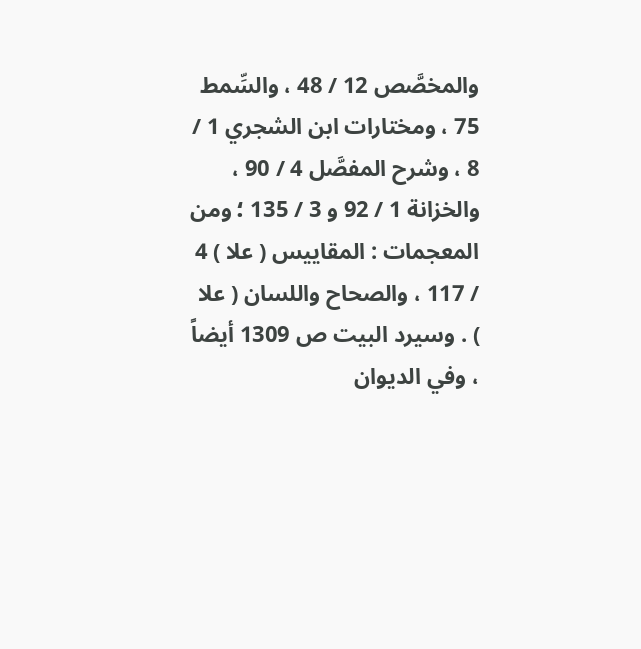والمخصَّص 12 / 48 ، والسِّمط 75 ، ومختارات ابن الشجري 1 / 8 ، وشرح المفصَّل 4 / 90 ، والخزانة 1 / 92 و 3 / 135 ؛ ومن المعجمات : المقاييس ( علا ) 4 / 117 ، والصحاح واللسان ( علا ) . وسيرد البيت ص 1309 أيضاً ، وفي الديوان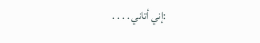:إني أتاني . . . .